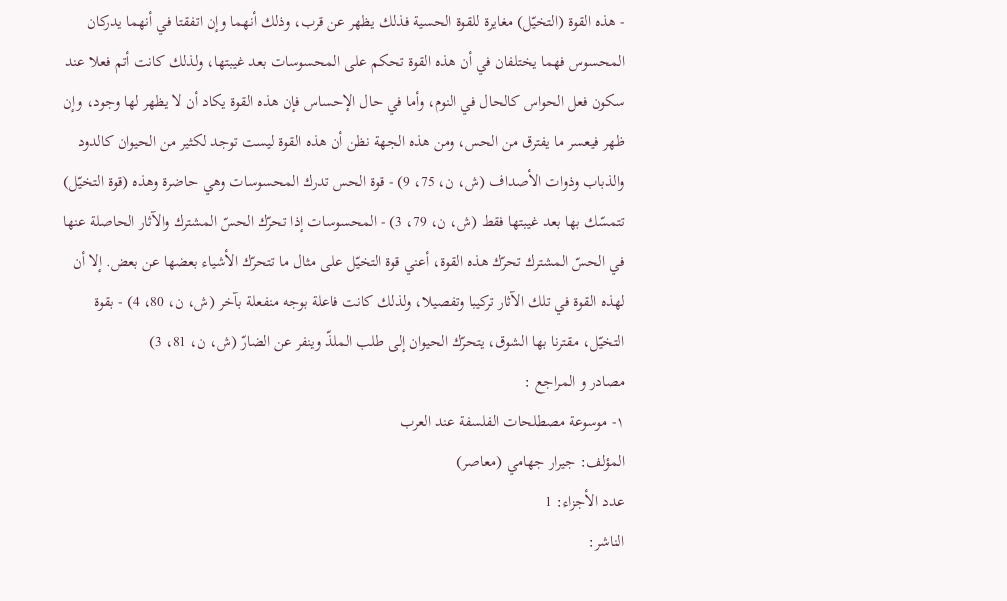- هذه القوة (التخيّل) مغايرة للقوة الحسية فذلك يظهر عن قرب، وذلك أنهما وإن اتفقتا في أنهما يدركان المحسوس فهما يختلفان في أن هذه القوة تحكم على المحسوسات بعد غيبتها، ولذلك كانت أتم فعلا عند سكون فعل الحواس كالحال في النوم، وأما في حال الإحساس فإن هذه القوة يكاد أن لا يظهر لها وجود، وإن ظهر فيعسر ما يفترق من الحس، ومن هذه الجهة نظن أن هذه القوة ليست توجد لكثير من الحيوان كالدود والذباب وذوات الأصداف (ش، ن، 75، 9) - قوة الحس تدرك المحسوسات وهي حاضرة وهذه (قوة التخيّل) تتمسّك بها بعد غيبتها فقط (ش، ن، 79، 3) - المحسوسات إذا تحرّك الحسّ المشترك والآثار الحاصلة عنها في الحسّ المشترك تحرّك هذه القوة، أعني قوة التخيّل على مثال ما تتحرّك الأشياء بعضها عن بعض. إلا أن لهذه القوة في تلك الآثار تركيبا وتفصيلا، ولذلك كانت فاعلة بوجه منفعلة بآخر (ش، ن، 80، 4) - بقوة التخيّل، مقترنا بها الشوق، يتحرّك الحيوان إلى طلب الملذّ وينفر عن الضارّ (ش، ن، 81، 3)
مصادر و المراجع :
١- موسوعة مصطلحات الفلسفة عند العرب
المؤلف: جيرار جهامي (معاصر)
عدد الأجزاء: 1
الناشر: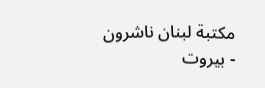مكتبة لبنان ناشرون - بيروت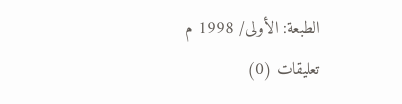الطبعة: الأولى/ 1998 م
تعليقات (0)